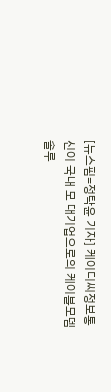[뉴스핌=정탁윤 기자] 케이디씨정보통신이 국내 모 대기업으로의 케이블모뎀 솔루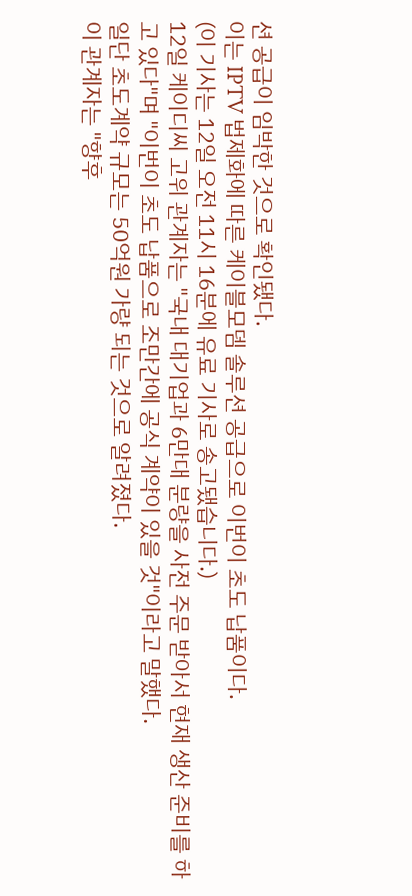션 공급이 임박한 것으로 확인됐다.
이는 IPTV 법제화에 따른 케이블모뎀 솔루션 공급으로 이번이 초도 납품이다.
(이 기사는 12일 오전 11시 16분에 유료 기사로 송고됐습니다.)
12일 케이디씨 고위 관계자는 "국내 대기업과 6만대 분량을 사전 주문 받아서 현재 생산 준비를 하고 있다"며 "이번이 초도 납품으로 조만간에 공식 계약이 있을 것"이라고 말했다.
일단 초도계약 규모는 50억원 가량 되는 것으로 알려졌다.
이 관계자는 "향후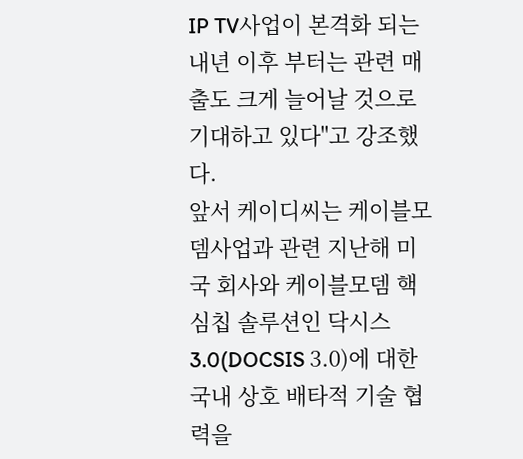IP TV사업이 본격화 되는 내년 이후 부터는 관련 매출도 크게 늘어날 것으로 기대하고 있다"고 강조했다.
앞서 케이디씨는 케이블모뎀사업과 관련 지난해 미국 회사와 케이블모뎀 핵심칩 솔루션인 닥시스 3.0(DOCSIS 3.0)에 대한 국내 상호 배타적 기술 협력을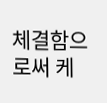체결함으로써 케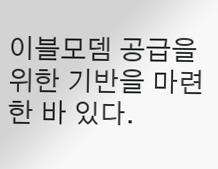이블모뎀 공급을 위한 기반을 마련 한 바 있다.